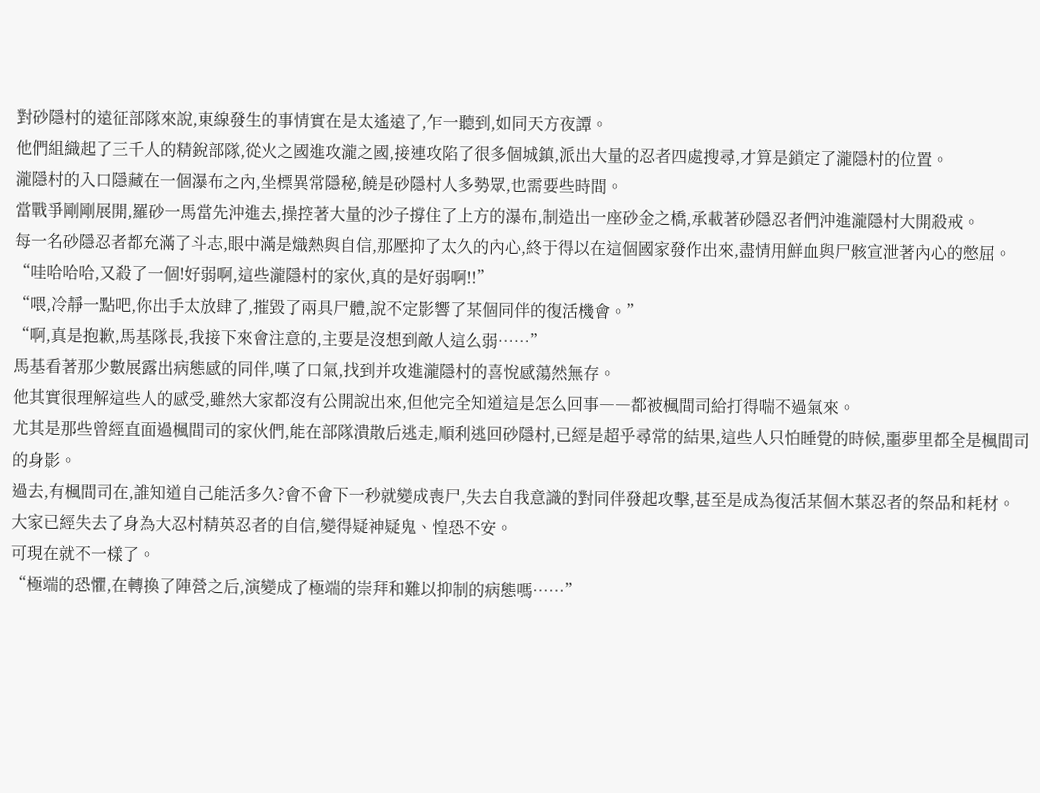對砂隱村的遠征部隊來說,東線發生的事情實在是太遙遠了,乍一聽到,如同天方夜譚。
他們組織起了三千人的精銳部隊,從火之國進攻瀧之國,接連攻陷了很多個城鎮,派出大量的忍者四處搜尋,才算是鎖定了瀧隱村的位置。
瀧隱村的入口隱藏在一個瀑布之內,坐標異常隱秘,饒是砂隱村人多勢眾,也需要些時間。
當戰爭剛剛展開,羅砂一馬當先沖進去,操控著大量的沙子撐住了上方的瀑布,制造出一座砂金之橋,承載著砂隱忍者們沖進瀧隱村大開殺戒。
每一名砂隱忍者都充滿了斗志,眼中滿是熾熱與自信,那壓抑了太久的內心,終于得以在這個國家發作出來,盡情用鮮血與尸骸宣泄著內心的憋屈。
“哇哈哈哈,又殺了一個!好弱啊,這些瀧隱村的家伙,真的是好弱啊!!”
“喂,冷靜一點吧,你出手太放肆了,摧毀了兩具尸體,說不定影響了某個同伴的復活機會。”
“啊,真是抱歉,馬基隊長,我接下來會注意的,主要是沒想到敵人這么弱……”
馬基看著那少數展露出病態感的同伴,嘆了口氣,找到并攻進瀧隱村的喜悅感蕩然無存。
他其實很理解這些人的感受,雖然大家都沒有公開說出來,但他完全知道這是怎么回事――都被楓間司給打得喘不過氣來。
尤其是那些曾經直面過楓間司的家伙們,能在部隊潰散后逃走,順利逃回砂隱村,已經是超乎尋常的結果,這些人只怕睡覺的時候,噩夢里都全是楓間司的身影。
過去,有楓間司在,誰知道自己能活多久?會不會下一秒就變成喪尸,失去自我意識的對同伴發起攻擊,甚至是成為復活某個木葉忍者的祭品和耗材。
大家已經失去了身為大忍村精英忍者的自信,變得疑神疑鬼、惶恐不安。
可現在就不一樣了。
“極端的恐懼,在轉換了陣營之后,演變成了極端的崇拜和難以抑制的病態嗎……”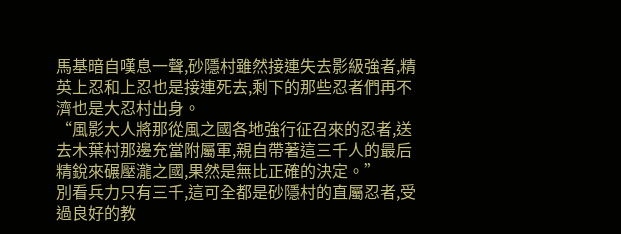馬基暗自嘆息一聲,砂隱村雖然接連失去影級強者,精英上忍和上忍也是接連死去,剩下的那些忍者們再不濟也是大忍村出身。
“風影大人將那從風之國各地強行征召來的忍者,送去木葉村那邊充當附屬軍,親自帶著這三千人的最后精銳來碾壓瀧之國,果然是無比正確的決定。”
別看兵力只有三千,這可全都是砂隱村的直屬忍者,受過良好的教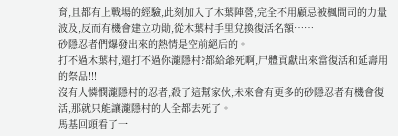育,且都有上戰場的經驗,此刻加入了木葉陣營,完全不用顧忌被楓間司的力量波及,反而有機會建立功勛,從木葉村手里兌換復活名額……
砂隱忍者們爆發出來的熱情是空前絕后的。
打不過木葉村,還打不過你瀧隱村?都給爺死啊,尸體貢獻出來當復活和延壽用的祭品!!!
沒有人憐憫瀧隱村的忍者,殺了這幫家伙,未來會有更多的砂隱忍者有機會復活,那就只能讓瀧隱村的人全都去死了。
馬基回頭看了一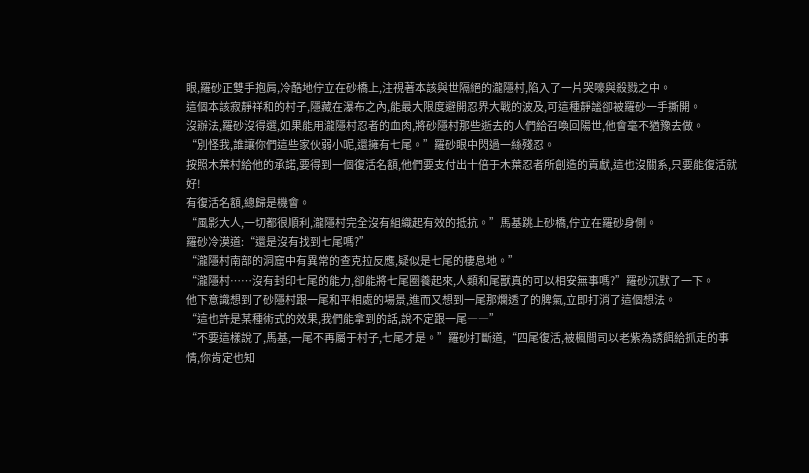眼,羅砂正雙手抱肩,冷酷地佇立在砂橋上,注視著本該與世隔絕的瀧隱村,陷入了一片哭嚎與殺戮之中。
這個本該寂靜祥和的村子,隱藏在瀑布之內,能最大限度避開忍界大戰的波及,可這種靜謐卻被羅砂一手撕開。
沒辦法,羅砂沒得選,如果能用瀧隱村忍者的血肉,將砂隱村那些逝去的人們給召喚回陽世,他會毫不猶豫去做。
“別怪我,誰讓你們這些家伙弱小呢,還擁有七尾。”羅砂眼中閃過一絲殘忍。
按照木葉村給他的承諾,要得到一個復活名額,他們要支付出十倍于木葉忍者所創造的貢獻,這也沒關系,只要能復活就好!
有復活名額,總歸是機會。
“風影大人,一切都很順利,瀧隱村完全沒有組織起有效的抵抗。”馬基跳上砂橋,佇立在羅砂身側。
羅砂冷漠道:“還是沒有找到七尾嗎?”
“瀧隱村南部的洞窟中有異常的查克拉反應,疑似是七尾的棲息地。”
“瀧隱村……沒有封印七尾的能力,卻能將七尾圈養起來,人類和尾獸真的可以相安無事嗎?”羅砂沉默了一下。
他下意識想到了砂隱村跟一尾和平相處的場景,進而又想到一尾那爛透了的脾氣,立即打消了這個想法。
“這也許是某種術式的效果,我們能拿到的話,說不定跟一尾――”
“不要這樣說了,馬基,一尾不再屬于村子,七尾才是。”羅砂打斷道,“四尾復活,被楓間司以老紫為誘餌給抓走的事情,你肯定也知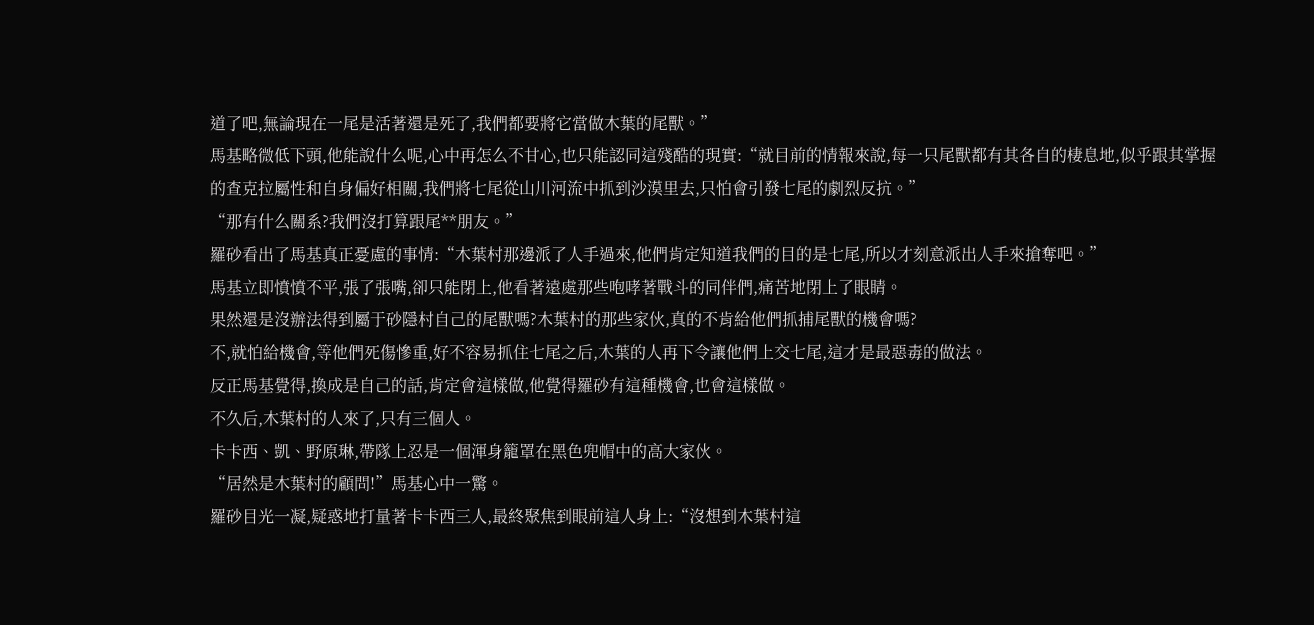道了吧,無論現在一尾是活著還是死了,我們都要將它當做木葉的尾獸。”
馬基略微低下頭,他能說什么呢,心中再怎么不甘心,也只能認同這殘酷的現實:“就目前的情報來說,每一只尾獸都有其各自的棲息地,似乎跟其掌握的查克拉屬性和自身偏好相關,我們將七尾從山川河流中抓到沙漠里去,只怕會引發七尾的劇烈反抗。”
“那有什么關系?我們沒打算跟尾**朋友。”
羅砂看出了馬基真正憂慮的事情:“木葉村那邊派了人手過來,他們肯定知道我們的目的是七尾,所以才刻意派出人手來搶奪吧。”
馬基立即憤憤不平,張了張嘴,卻只能閉上,他看著遠處那些咆哮著戰斗的同伴們,痛苦地閉上了眼睛。
果然還是沒辦法得到屬于砂隱村自己的尾獸嗎?木葉村的那些家伙,真的不肯給他們抓捕尾獸的機會嗎?
不,就怕給機會,等他們死傷慘重,好不容易抓住七尾之后,木葉的人再下令讓他們上交七尾,這才是最惡毒的做法。
反正馬基覺得,換成是自己的話,肯定會這樣做,他覺得羅砂有這種機會,也會這樣做。
不久后,木葉村的人來了,只有三個人。
卡卡西、凱、野原琳,帶隊上忍是一個渾身籠罩在黑色兜帽中的高大家伙。
“居然是木葉村的顧問!”馬基心中一驚。
羅砂目光一凝,疑惑地打量著卡卡西三人,最終聚焦到眼前這人身上:“沒想到木葉村這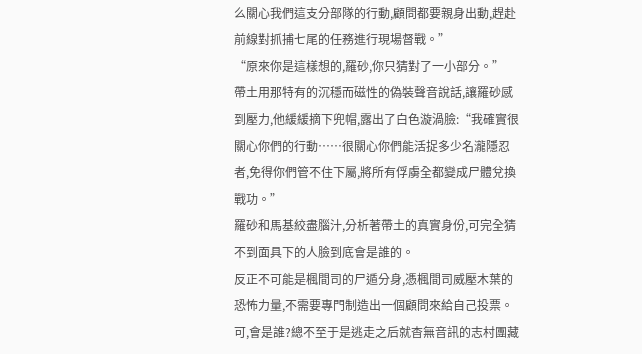么關心我們這支分部隊的行動,顧問都要親身出動,趕赴前線對抓捕七尾的任務進行現場督戰。”
“原來你是這樣想的,羅砂,你只猜對了一小部分。”
帶土用那特有的沉穩而磁性的偽裝聲音說話,讓羅砂感到壓力,他緩緩摘下兜帽,露出了白色漩渦臉:“我確實很關心你們的行動……很關心你們能活捉多少名瀧隱忍者,免得你們管不住下屬,將所有俘虜全都變成尸體兌換戰功。”
羅砂和馬基絞盡腦汁,分析著帶土的真實身份,可完全猜不到面具下的人臉到底會是誰的。
反正不可能是楓間司的尸遁分身,憑楓間司威壓木葉的恐怖力量,不需要專門制造出一個顧問來給自己投票。
可,會是誰?總不至于是逃走之后就杳無音訊的志村團藏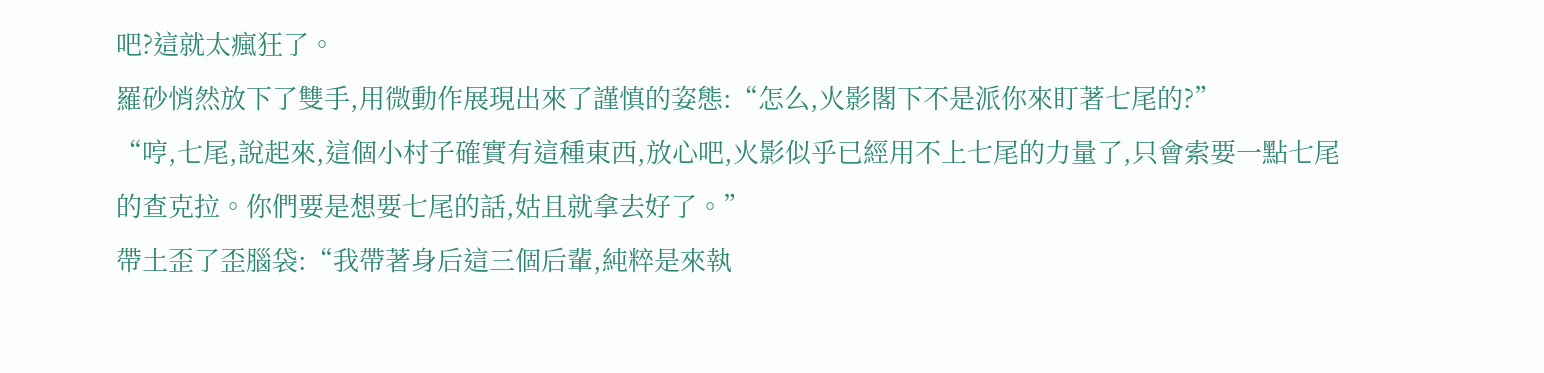吧?這就太瘋狂了。
羅砂悄然放下了雙手,用微動作展現出來了謹慎的姿態:“怎么,火影閣下不是派你來盯著七尾的?”
“哼,七尾,說起來,這個小村子確實有這種東西,放心吧,火影似乎已經用不上七尾的力量了,只會索要一點七尾的查克拉。你們要是想要七尾的話,姑且就拿去好了。”
帶土歪了歪腦袋:“我帶著身后這三個后輩,純粹是來執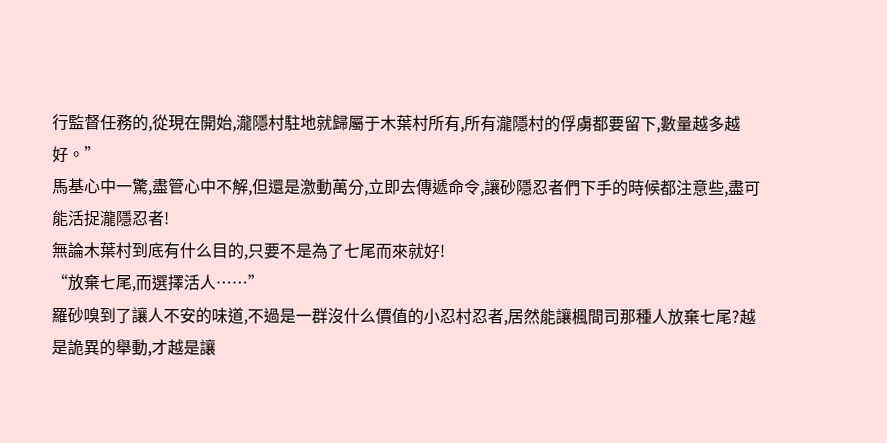行監督任務的,從現在開始,瀧隱村駐地就歸屬于木葉村所有,所有瀧隱村的俘虜都要留下,數量越多越好。”
馬基心中一驚,盡管心中不解,但還是激動萬分,立即去傳遞命令,讓砂隱忍者們下手的時候都注意些,盡可能活捉瀧隱忍者!
無論木葉村到底有什么目的,只要不是為了七尾而來就好!
“放棄七尾,而選擇活人……”
羅砂嗅到了讓人不安的味道,不過是一群沒什么價值的小忍村忍者,居然能讓楓間司那種人放棄七尾?越是詭異的舉動,才越是讓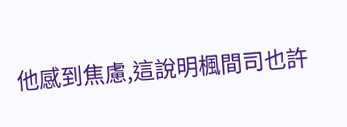他感到焦慮,這說明楓間司也許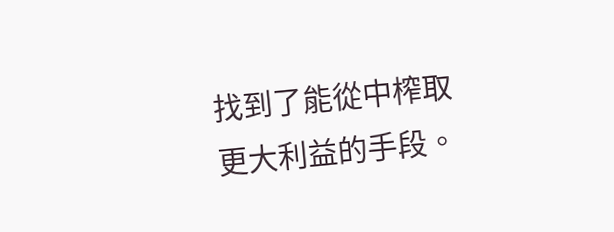找到了能從中榨取更大利益的手段。